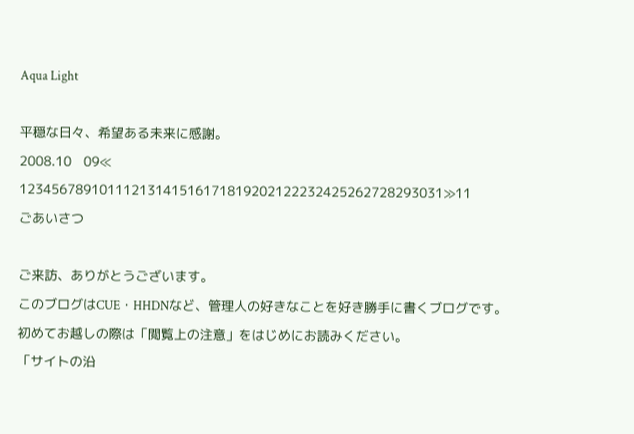Aqua Light

平穏な日々、希望ある未来に感謝。
2008.10   09≪ 12345678910111213141516171819202122232425262728293031≫11
ごあいさつ

ご来訪、ありがとうございます。
このブログはCUE・HHDNなど、管理人の好きなことを好き勝手に書くブログです。
初めてお越しの際は「閲覧上の注意」をはじめにお読みください。
「サイトの沿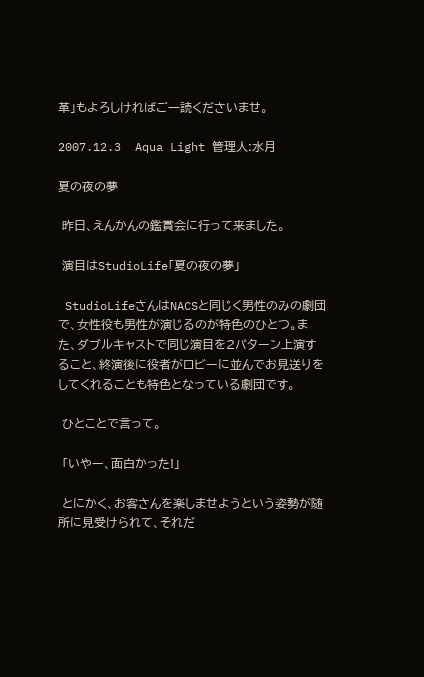革」もよろしければご一読くださいませ。

2007.12.3  Aqua Light 管理人:水月

夏の夜の夢

 昨日、えんかんの鑑賞会に行って来ました。

 演目はStudioLife「夏の夜の夢」

 StudioLifeさんはNACSと同じく男性のみの劇団で、女性役も男性が演じるのが特色のひとつ。また、ダブルキャストで同じ演目を2パターン上演すること、終演後に役者がロビーに並んでお見送りをしてくれることも特色となっている劇団です。

 ひとことで言って。

 「いやー、面白かった!」

 とにかく、お客さんを楽しませようという姿勢が随所に見受けられて、それだ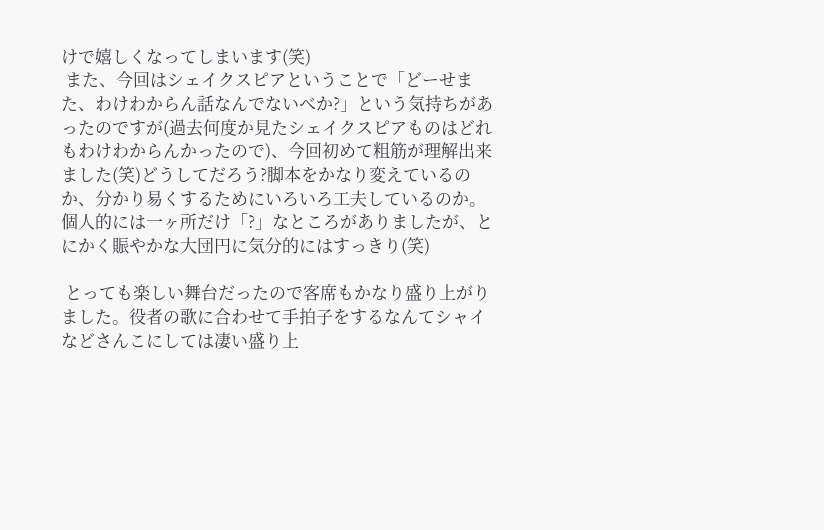けで嬉しくなってしまいます(笑)
 また、今回はシェイクスピアということで「どーせまた、わけわからん話なんでないべか?」という気持ちがあったのですが(過去何度か見たシェイクスピアものはどれもわけわからんかったので)、今回初めて粗筋が理解出来ました(笑)どうしてだろう?脚本をかなり変えているのか、分かり易くするためにいろいろ工夫しているのか。個人的には一ヶ所だけ「?」なところがありましたが、とにかく賑やかな大団円に気分的にはすっきり(笑)

 とっても楽しい舞台だったので客席もかなり盛り上がりました。役者の歌に合わせて手拍子をするなんてシャイなどさんこにしては凄い盛り上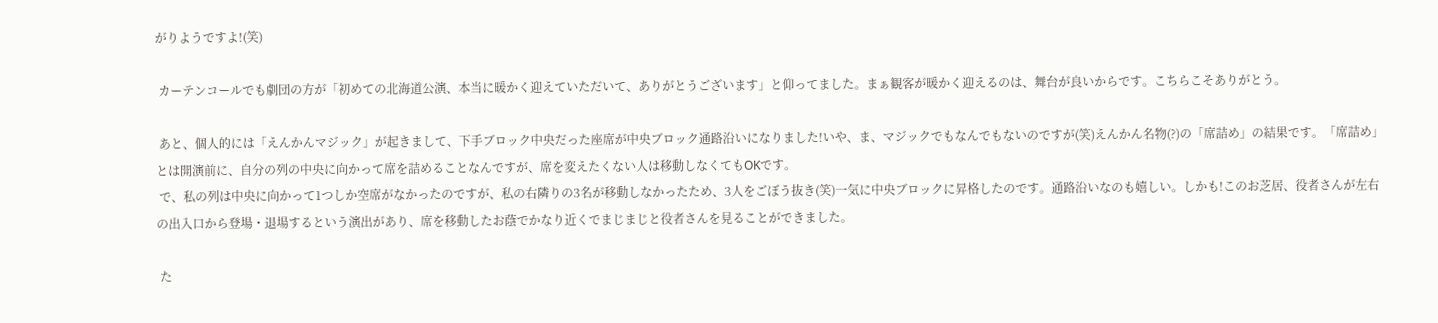がりようですよ!(笑)

 カーテンコールでも劇団の方が「初めての北海道公演、本当に暖かく迎えていただいて、ありがとうございます」と仰ってました。まぁ観客が暖かく迎えるのは、舞台が良いからです。こちらこそありがとう。

 あと、個人的には「えんかんマジック」が起きまして、下手ブロック中央だった座席が中央ブロック通路沿いになりました!いや、ま、マジックでもなんでもないのですが(笑)えんかん名物(?)の「席詰め」の結果です。「席詰め」とは開演前に、自分の列の中央に向かって席を詰めることなんですが、席を変えたくない人は移動しなくてもOKです。
 で、私の列は中央に向かって1つしか空席がなかったのですが、私の右隣りの3名が移動しなかったため、3人をごぼう抜き(笑)一気に中央ブロックに昇格したのです。通路沿いなのも嬉しい。しかも!このお芝居、役者さんが左右の出入口から登場・退場するという演出があり、席を移動したお蔭でかなり近くでまじまじと役者さんを見ることができました。

 た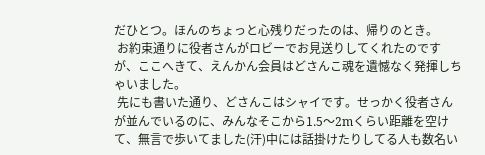だひとつ。ほんのちょっと心残りだったのは、帰りのとき。
 お約束通りに役者さんがロビーでお見送りしてくれたのですが、ここへきて、えんかん会員はどさんこ魂を遺憾なく発揮しちゃいました。
 先にも書いた通り、どさんこはシャイです。せっかく役者さんが並んでいるのに、みんなそこから1.5〜2mくらい距離を空けて、無言で歩いてました(汗)中には話掛けたりしてる人も数名い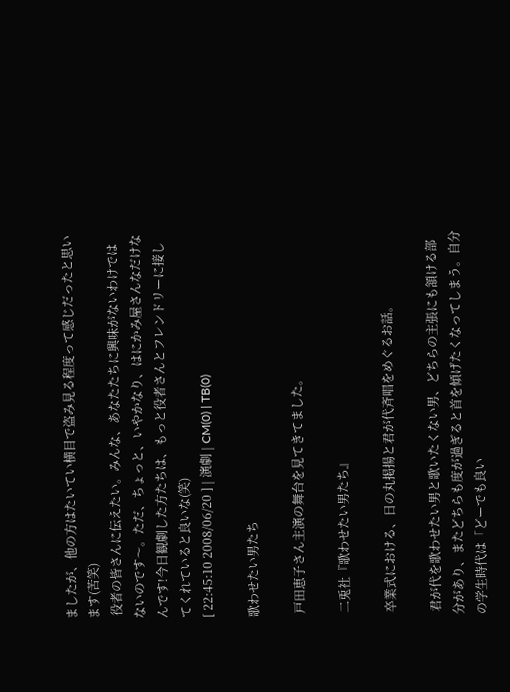ましたが、他の方はたいてい横目で盗み見る程度って感じだったと思います(苦笑)
 役者の皆さんに伝えたい。みんな、あなたたちに興味がないわけではないのです〜。ただ、ちょっと、いやかなり、はにかみ屋さんなだけなんです!今日観劇した方たちは、もっと役者さんとフレンドリーに接してくれていると良いな(笑)
[ 22:45:10 2008/06/20 ] | 演劇 | CM(0) | TB(0)

歌わせたい男たち

 戸田恵子さん主演の舞台を見てきてました。

 二兎社『歌わせたい男たち』

 卒業式における、日の丸掲揚と君が代斉唱をめぐるお話。

 君が代を歌わせたい男と歌いたくない男、どちらの主張にも頷ける部分があり、またどちらも度が過ぎると首を傾げたくなってしまう。自分の学生時代は「どーでも良い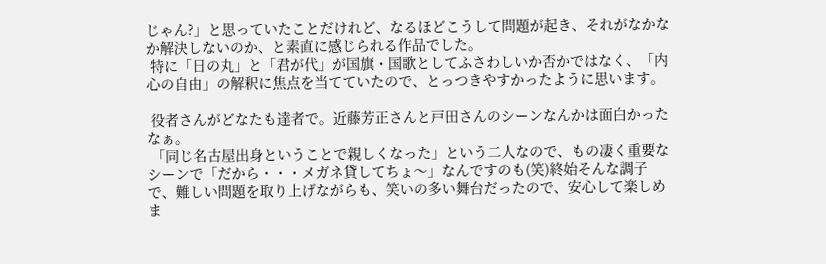じゃん?」と思っていたことだけれど、なるほどこうして問題が起き、それがなかなか解決しないのか、と素直に感じられる作品でした。
 特に「日の丸」と「君が代」が国旗・国歌としてふさわしいか否かではなく、「内心の自由」の解釈に焦点を当てていたので、とっつきやすかったように思います。

 役者さんがどなたも達者で。近藤芳正さんと戸田さんのシーンなんかは面白かったなぁ。
 「同じ名古屋出身ということで親しくなった」という二人なので、もの凄く重要なシーンで「だから・・・メガネ貸してちょ〜」なんですのも(笑)終始そんな調子で、難しい問題を取り上げながらも、笑いの多い舞台だったので、安心して楽しめま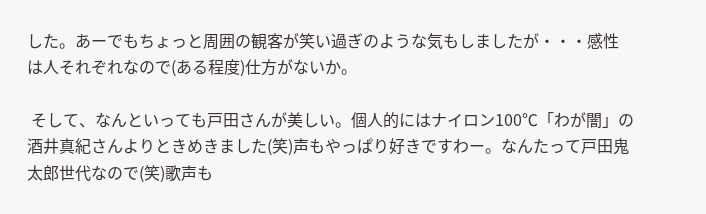した。あーでもちょっと周囲の観客が笑い過ぎのような気もしましたが・・・感性は人それぞれなので(ある程度)仕方がないか。

 そして、なんといっても戸田さんが美しい。個人的にはナイロン100℃「わが闇」の酒井真紀さんよりときめきました(笑)声もやっぱり好きですわー。なんたって戸田鬼太郎世代なので(笑)歌声も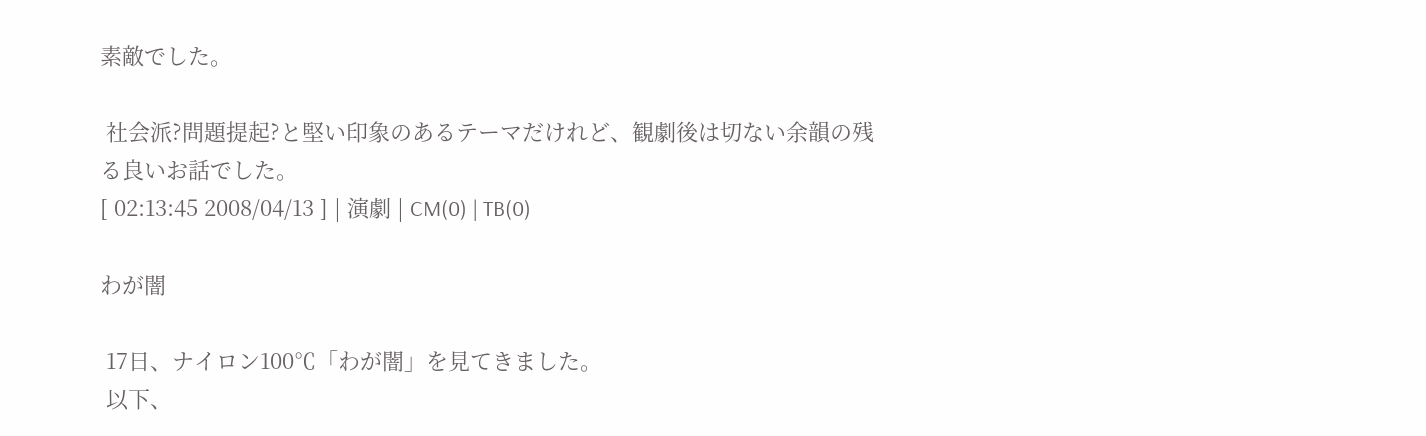素敵でした。

 社会派?問題提起?と堅い印象のあるテーマだけれど、観劇後は切ない余韻の残る良いお話でした。
[ 02:13:45 2008/04/13 ] | 演劇 | CM(0) | TB(0)

わが闇

 17日、ナイロン100℃「わが闇」を見てきました。
 以下、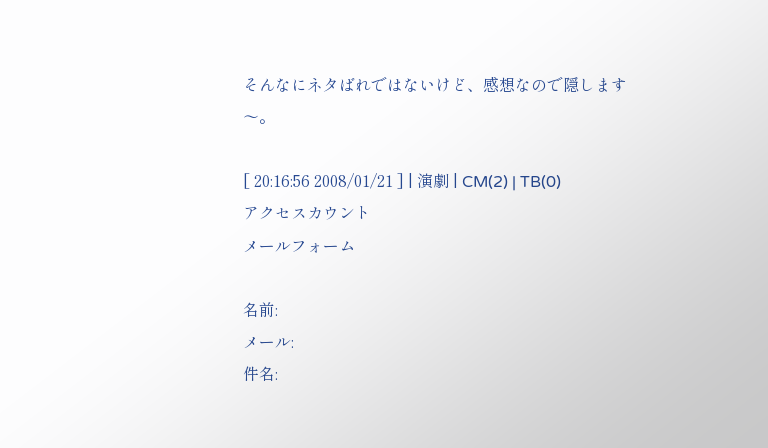そんなにネタばれではないけど、感想なので隠します〜。

[ 20:16:56 2008/01/21 ] | 演劇 | CM(2) | TB(0)
アクセスカウント
メールフォーム

名前:
メール:
件名: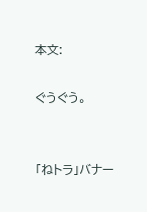本文:

ぐうぐう。


「ねトラ」バナー